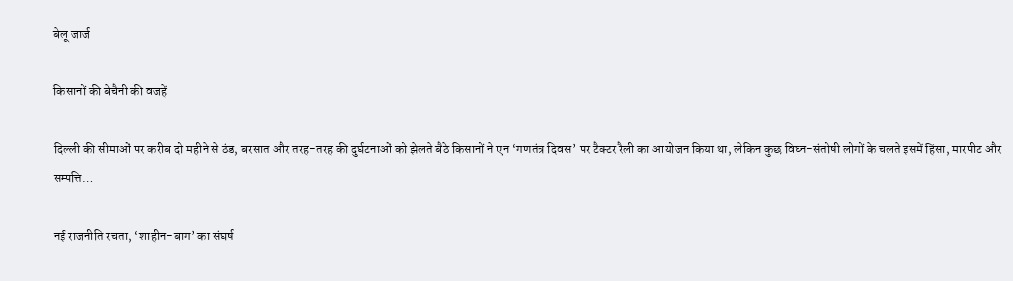बेलू जार्ज

किसानों की बेचैनी की वजहें

दिल्ली की सीमाओं पर करीब दो महीने से ठंड, बरसात और तरह-तरह की दुर्घटनाओं को झेलते बैठे किसानों ने एन ‘गणतंत्र दिवस’ पर टैक्टर रैली का आयोजन किया था, लेकिन कुछ विघ्न-संतोषी लोगों के चलते इसमें हिंसा, मारपीट और सम्पत्ति…

नई राजनीति रचता, ‘शाहीन-बाग’ का संघर्ष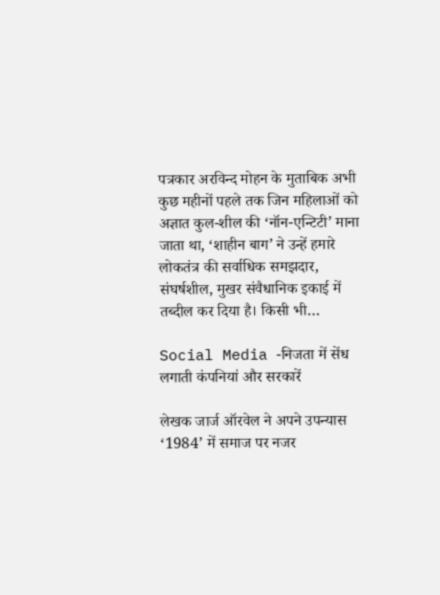पत्रकार अरविन्‍द मोहन के मुताबिक अभी कुछ महीनों पहले तक जिन महिलाओं को अज्ञात कुल-शील की ‘नॉन-एन्टिटी’ माना जाता था, ‘शाहीन बाग’ ने उन्‍हें हमारे लोकतंत्र की सर्वाधिक समझदार, संघर्षशील, मुखर संवैधानिक इकाई में तब्‍दील कर दिया है। किसी भी…

Social Media -निजता में सेंध लगाती कंपनियां और सरकारें

लेखक जार्ज ऑरवेल ने अपने उपन्यास ‘1984’ में समाज पर नजर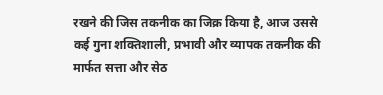रखने की जिस तकनीक का जिक्र किया है, आज उससे कई गुना शक्तिशाली, प्रभावी और व्यापक तकनीक की मार्फत सत्ता और सेठ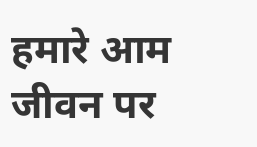हमारे आम जीवन पर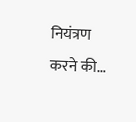नियंत्रण करने की…